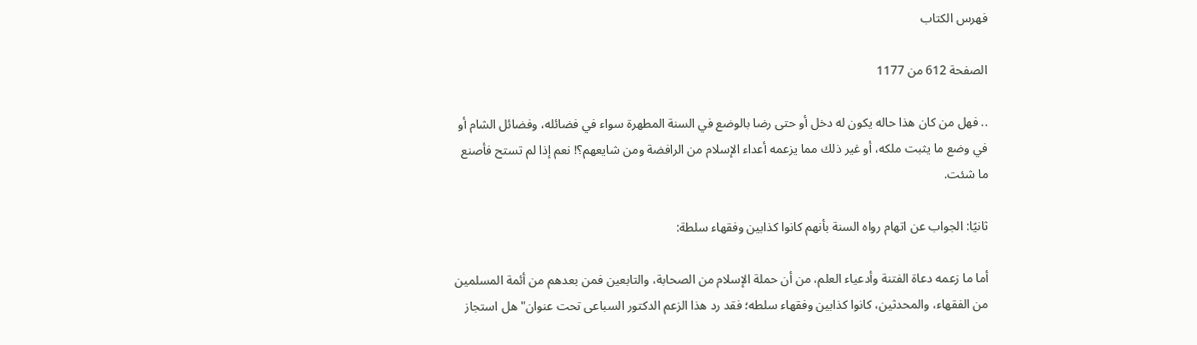فهرس الكتاب

الصفحة 612 من 1177

.. فهل من كان هذا حاله يكون له دخل أو حتى رضا بالوضع في السنة المطهرة سواء في فضائله، وفضائل الشام أو في وضع ما يثبت ملكه، أو غير ذلك مما يزعمه أعداء الإسلام من الرافضة ومن شايعهم؟! نعم إذا لم تستح فأصنع ما شئت.

ثانيًا: الجواب عن اتهام رواه السنة بأنهم كانوا كذابين وفقهاء سلطة:

أما ما زعمه دعاة الفتنة وأدعياء العلم، من أن حملة الإسلام من الصحابة، والتابعين فمن بعدهم من أئمة المسلمين من الفقهاء، والمحدثين، كانوا كذابين وفقهاء سلطه؛ فقد رد هذا الزعم الدكتور السباعى تحت عنوان"هل استجاز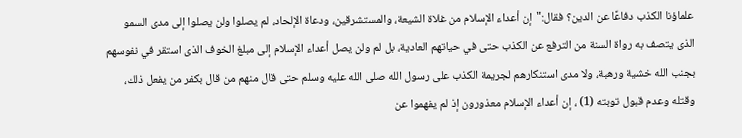علماؤنا الكذب دفاعًا عن الدين؟ فقال:"إن أعداء الإسلام من غلاة الشيعة، والمستشرقين، ودعاة الإلحاد، لم يصلوا ولن يصلوا إلى مدى السمو الذى يتصف به رواة السنة من الترفع عن الكذب حتى في حياتهم العادية، بل لم ولن يصل أعداء الإسلام إلى مبلغ الخوف الذى استقر في نفوسهم بجنب الله خشية ورهبة، ولا مدى استنكارهم لجريمة الكذب على رسول الله صلى الله عليه وسلم حتى قال منهم من قال بكفر من يفعل ذلك، وقتله وعدم قبول توبته (1) ، إن أعداء الإسلام معذورون إذ لم يفهموا عن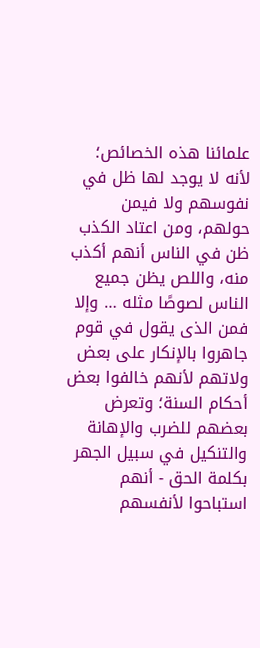علمائنا هذه الخصائص؛ لأنه لا يوجد لها ظل في نفوسهم ولا فيمن حولهم، ومن اعتاد الكذب ظن في الناس أنهم أكذب منه، واللص يظن جميع الناس لصوصًا مثله … وإلا فمن الذى يقول في قوم جاهروا بالإنكار على بعض ولاتهم لأنهم خالفوا بعض أحكام السنة؛ وتعرض بعضهم للضرب والإهانة والتنكيل في سبيل الجهر بكلمة الحق - أنهم استباحوا لأنفسهم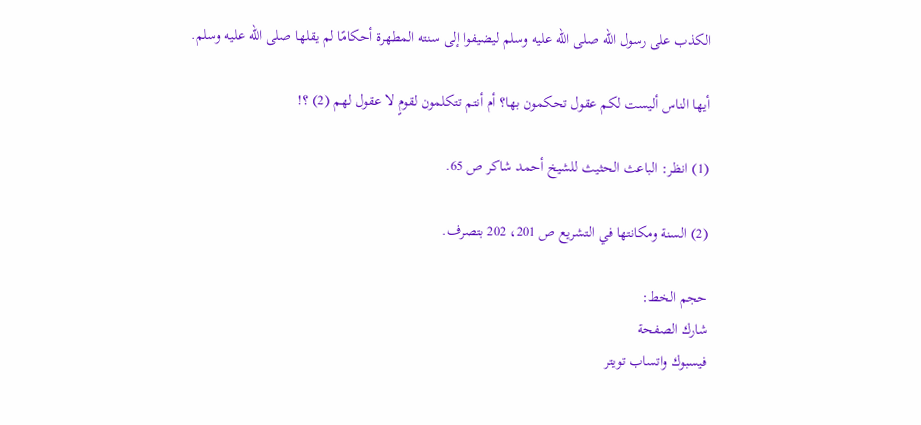الكذب على رسول الله صلى الله عليه وسلم ليضيفوا إلى سنته المطهرة أحكامًا لم يقلها صلى الله عليه وسلم.

أيها الناس أليست لكم عقول تحكمون بها؟ أم أنتم تتكلمون لقومٍ لا عقول لهم (2) ؟!

(1) انظر: الباعث الحثيث للشيخ أحمد شاكر ص 65.

(2) السنة ومكانتها في التشريع ص 201، 202 بتصرف.

حجم الخط:
شارك الصفحة
فيسبوك واتساب تويتر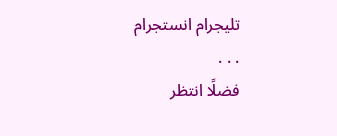تليجرام انستجرام
. . .
فضلًا انتظر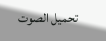تحميل الصوت